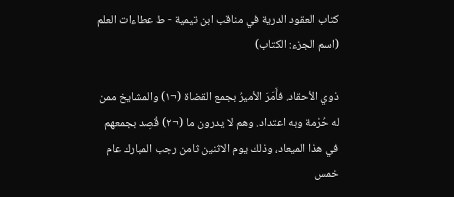كتاب العقود الدرية في مناقب ابن تيمية - ط عطاءات العلم (اسم الجزء: الكتاب)

ذوي الأحقاد. فأَمَرَ الأميرُ بجمع القضاة (¬١) والمشايخ ممن له حُرْمة وبه اعتداد. وهم لا يدرون ما (¬٢) قُصِد بجمعهم في هذا الميعاد، وذلك يوم الاثنين ثامن رجب المبارك عام خمس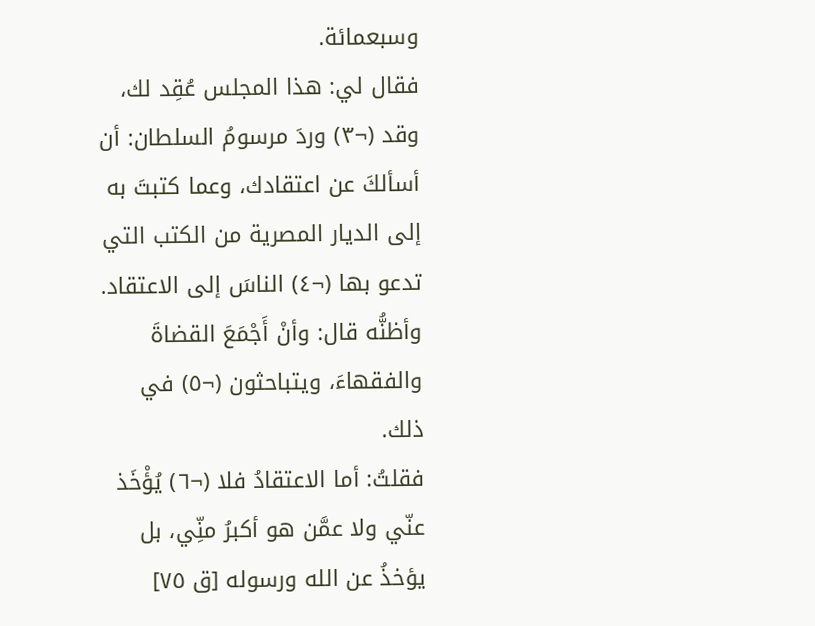وسبعمائة.
فقال لي: هذا المجلس عُقِد لك، وقد (¬٣) وردَ مرسومُ السلطان: أن أسألكَ عن اعتقادك، وعما كتبتَ به إلى الديار المصرية من الكتب التي تدعو بها (¬٤) الناسَ إلى الاعتقاد.
وأظنُّه قال: وأنْ أَجْمَعَ القضاةَ والفقهاءَ، ويتباحثون (¬٥) في ذلك.
فقلتُ: أما الاعتقادُ فلا (¬٦) يُؤْخَذ عنّي ولا عمَّن هو أكبرُ منِّي، بل يؤخذُ عن الله ورسوله [ق ٧٥]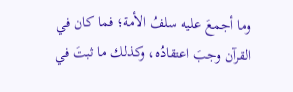وما أجمعَ عليه سلفُ الأمة؛ فما كان في القرآن وجبَ اعتقادُه، وكذلك ما ثبتَ في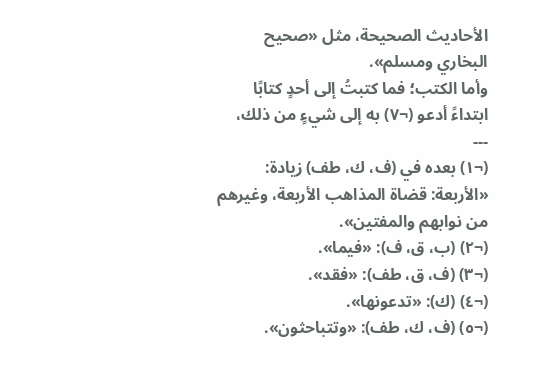الأحاديث الصحيحة، مثل «صحيح البخاري ومسلم».
وأما الكتب؛ فما كتبتُ إلى أحدٍ كتابًا ابتداءً أدعو (¬٧) به إلى شيءٍ من ذلك،
---
(¬١) بعده في (ف، ك، طف) زيادة: «الأربعة: قضاة المذاهب الأربعة، وغيرهم من نوابهم والمفتين».
(¬٢) (ب، ق، ف): «فيما».
(¬٣) (ف، ق، طف): «فقد».
(¬٤) (ك): «تدعونها».
(¬٥) (ف، ك، طف): «وتتباحثون».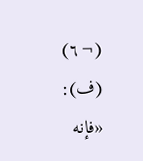(¬٦) (ف): «فإنه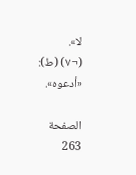لا».
(¬٧) (ط): «أدعوه».

الصفحة 263